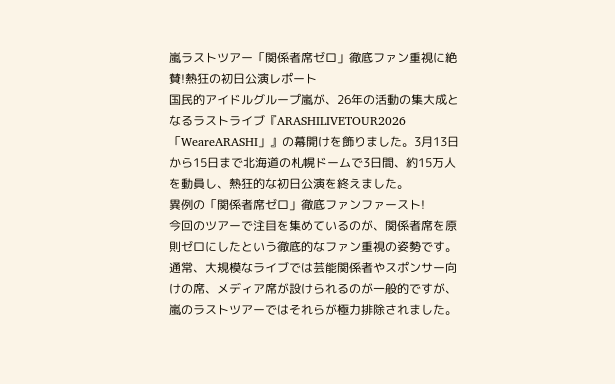嵐ラストツアー「関係者席ゼロ」徹底ファン重視に絶賛!熱狂の初日公演レポート
国民的アイドルグループ嵐が、26年の活動の集大成となるラストライブ『ARASHILIVETOUR2026「WeareARASHI」』の幕開けを飾りました。3月13日から15日まで北海道の札幌ドームで3日間、約15万人を動員し、熱狂的な初日公演を終えました。
異例の「関係者席ゼロ」徹底ファンファースト!
今回のツアーで注目を集めているのが、関係者席を原則ゼロにしたという徹底的なファン重視の姿勢です。通常、大規模なライブでは芸能関係者やスポンサー向けの席、メディア席が設けられるのが一般的ですが、嵐のラストツアーではそれらが極力排除されました。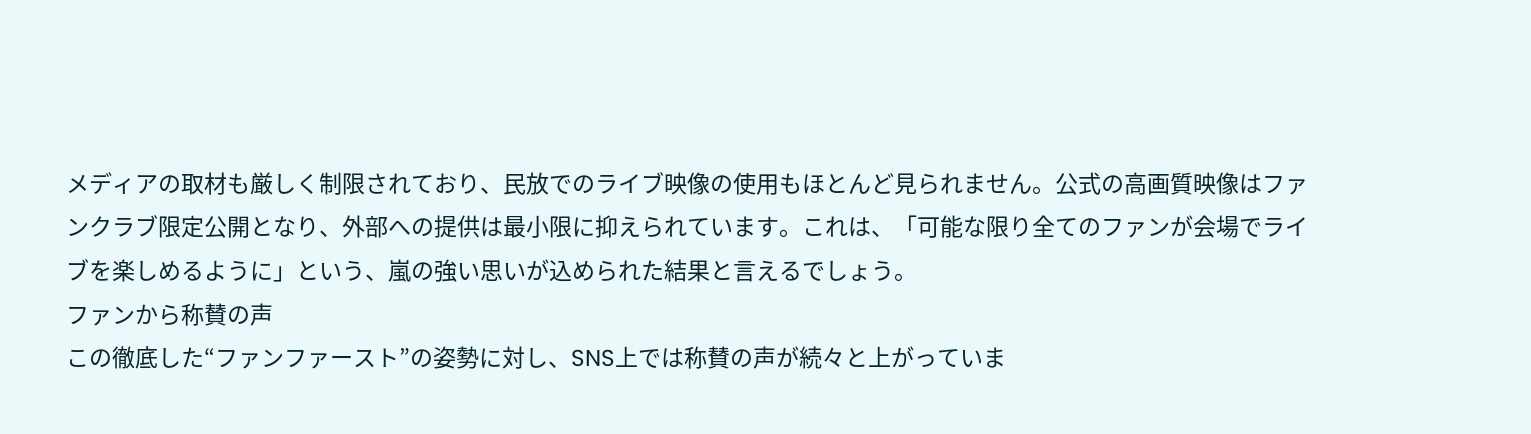メディアの取材も厳しく制限されており、民放でのライブ映像の使用もほとんど見られません。公式の高画質映像はファンクラブ限定公開となり、外部への提供は最小限に抑えられています。これは、「可能な限り全てのファンが会場でライブを楽しめるように」という、嵐の強い思いが込められた結果と言えるでしょう。
ファンから称賛の声
この徹底した“ファンファースト”の姿勢に対し、SNS上では称賛の声が続々と上がっていま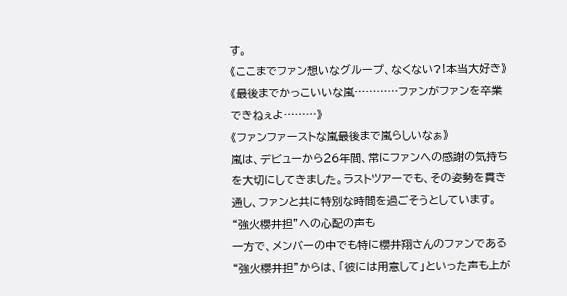す。
《ここまでファン想いなグループ、なくない?!本当大好き》
《最後までかっこいいな嵐…………ファンがファンを卒業できねぇよ………》
《ファンファーストな嵐最後まで嵐らしいなぁ》
嵐は、デビューから26年間、常にファンへの感謝の気持ちを大切にしてきました。ラストツアーでも、その姿勢を貫き通し、ファンと共に特別な時間を過ごそうとしています。
“強火櫻井担”への心配の声も
一方で、メンバーの中でも特に櫻井翔さんのファンである“強火櫻井担”からは、「彼には用意して」といった声も上が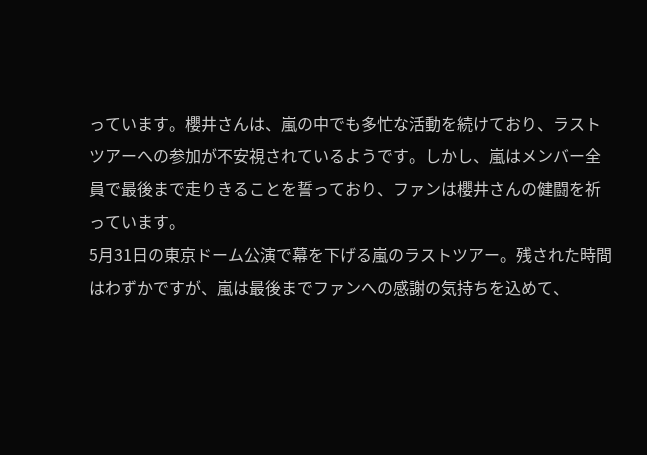っています。櫻井さんは、嵐の中でも多忙な活動を続けており、ラストツアーへの参加が不安視されているようです。しかし、嵐はメンバー全員で最後まで走りきることを誓っており、ファンは櫻井さんの健闘を祈っています。
5月31日の東京ドーム公演で幕を下げる嵐のラストツアー。残された時間はわずかですが、嵐は最後までファンへの感謝の気持ちを込めて、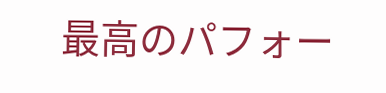最高のパフォー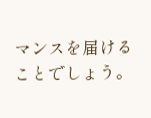マンスを届けることでしょう。